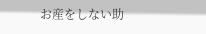お産をしない助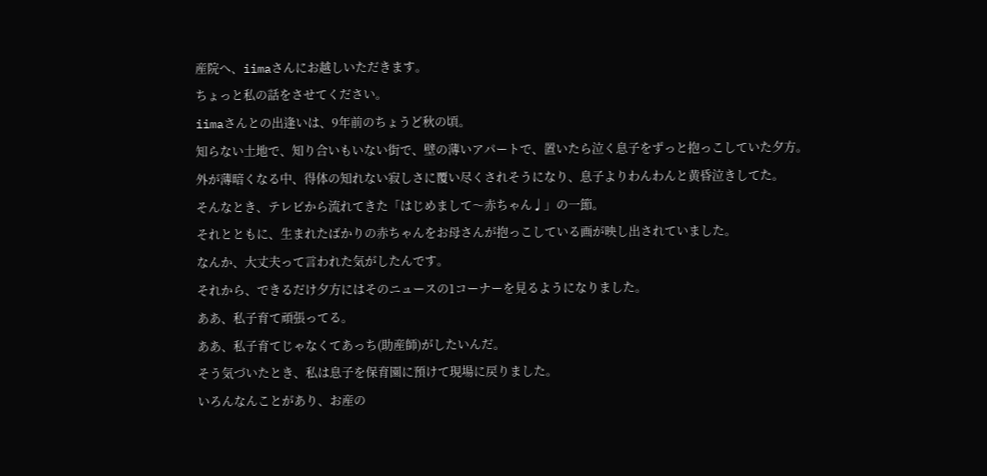産院へ、iimaさんにお越しいただきます。
ちょっと私の話をさせてください。
iimaさんとの出逢いは、9年前のちょうど秋の頃。
知らない土地で、知り合いもいない街で、壁の薄いアパートで、置いたら泣く息子をずっと抱っこしていた夕方。
外が薄暗くなる中、得体の知れない寂しさに覆い尽くされそうになり、息子よりわんわんと黄昏泣きしてた。
そんなとき、テレビから流れてきた「はじめまして〜赤ちゃん♩」の一節。
それとともに、生まれたばかりの赤ちゃんをお母さんが抱っこしている画が映し出されていました。
なんか、大丈夫って言われた気がしたんです。
それから、できるだけ夕方にはそのニュースの1コーナーを見るようになりました。
ああ、私子育て頑張ってる。
ああ、私子育てじゃなくてあっち(助産師)がしたいんだ。
そう気づいたとき、私は息子を保育園に預けて現場に戻りました。
いろんなんことがあり、お産の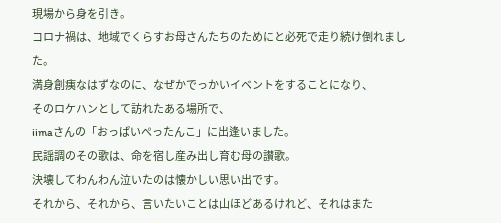現場から身を引き。
コロナ禍は、地域でくらすお母さんたちのためにと必死で走り続け倒れました。
満身創痍なはずなのに、なぜかでっかいイベントをすることになり、
そのロケハンとして訪れたある場所で、
iimaさんの「おっぱいぺったんこ」に出逢いました。
民謡調のその歌は、命を宿し産み出し育む母の讃歌。
決壊してわんわん泣いたのは懐かしい思い出です。
それから、それから、言いたいことは山ほどあるけれど、それはまた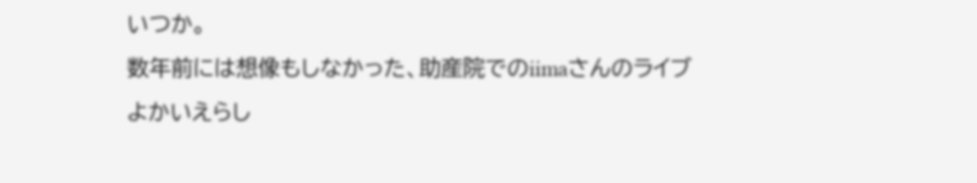いつか。
数年前には想像もしなかった、助産院でのiimaさんのライブ
よかいえらし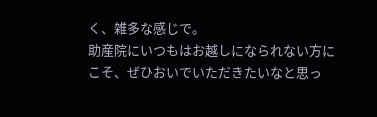く、雑多な感じで。
助産院にいつもはお越しになられない方にこそ、ぜひおいでいただきたいなと思っ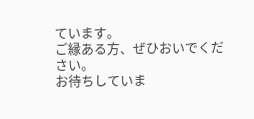ています。
ご縁ある方、ぜひおいでください。
お待ちしていま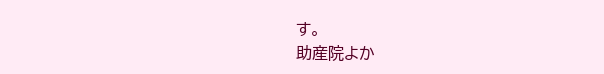す。
助産院よか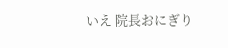いえ 院長おにぎり